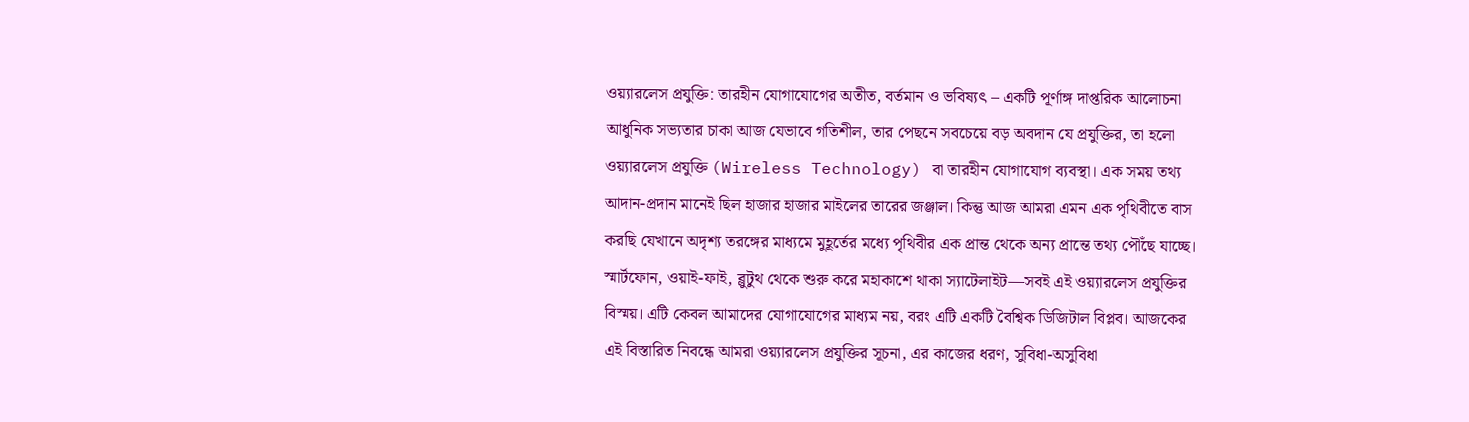ওয়্যারলেস প্রযুক্তি: তারহীন যোগাযোগের অতীত, বর্তমান ও ভবিষ্যৎ – একটি পূর্ণাঙ্গ দাপ্তরিক আলোচনা
আধুনিক সভ্যতার চাকা আজ যেভাবে গতিশীল, তার পেছনে সবচেয়ে বড় অবদান যে প্রযুক্তির, তা হলো ওয়্যারলেস প্রযুক্তি (Wireless Technology) বা তারহীন যোগাযোগ ব্যবস্থা। এক সময় তথ্য আদান-প্রদান মানেই ছিল হাজার হাজার মাইলের তারের জঞ্জাল। কিন্তু আজ আমরা এমন এক পৃথিবীতে বাস করছি যেখানে অদৃশ্য তরঙ্গের মাধ্যমে মুহূর্তের মধ্যে পৃথিবীর এক প্রান্ত থেকে অন্য প্রান্তে তথ্য পৌঁছে যাচ্ছে। স্মার্টফোন, ওয়াই-ফাই, ব্লুটুথ থেকে শুরু করে মহাকাশে থাকা স্যাটেলাইট—সবই এই ওয়্যারলেস প্রযুক্তির বিস্ময়। এটি কেবল আমাদের যোগাযোগের মাধ্যম নয়, বরং এটি একটি বৈশ্বিক ডিজিটাল বিপ্লব। আজকের এই বিস্তারিত নিবন্ধে আমরা ওয়্যারলেস প্রযুক্তির সূচনা, এর কাজের ধরণ, সুবিধা-অসুবিধা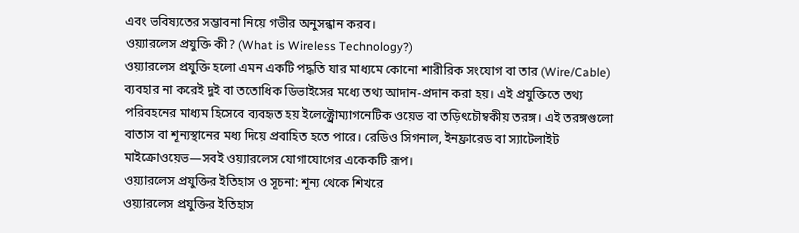এবং ভবিষ্যতের সম্ভাবনা নিয়ে গভীর অনুসন্ধান করব।
ওয়্যারলেস প্রযুক্তি কী? (What is Wireless Technology?)
ওয়্যারলেস প্রযুক্তি হলো এমন একটি পদ্ধতি যার মাধ্যমে কোনো শারীরিক সংযোগ বা তার (Wire/Cable) ব্যবহার না করেই দুই বা ততোধিক ডিভাইসের মধ্যে তথ্য আদান-প্রদান করা হয়। এই প্রযুক্তিতে তথ্য পরিবহনের মাধ্যম হিসেবে ব্যবহৃত হয় ইলেক্ট্রোম্যাগনেটিক ওয়েভ বা তড়িৎচৌম্বকীয় তরঙ্গ। এই তরঙ্গগুলো বাতাস বা শূন্যস্থানের মধ্য দিয়ে প্রবাহিত হতে পারে। রেডিও সিগনাল, ইনফ্রারেড বা স্যাটেলাইট মাইক্রোওয়েভ—সবই ওয়্যারলেস যোগাযোগের একেকটি রূপ।
ওয়্যারলেস প্রযুক্তির ইতিহাস ও সূচনা: শূন্য থেকে শিখরে
ওয়্যারলেস প্রযুক্তির ইতিহাস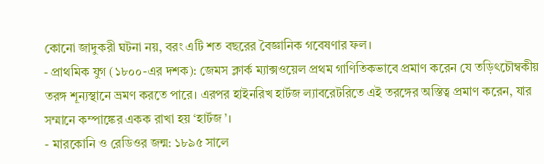কোনো জাদুকরী ঘটনা নয়, বরং এটি শত বছরের বৈজ্ঞানিক গবেষণার ফল।
- প্রাথমিক যুগ (১৮০০-এর দশক): জেমস ক্লার্ক ম্যাক্সওয়েল প্রথম গাণিতিকভাবে প্রমাণ করেন যে তড়িৎচৌম্বকীয় তরঙ্গ শূন্যস্থানে ভ্রমণ করতে পারে। এরপর হাইনরিখ হার্টজ ল্যাবরেটরিতে এই তরঙ্গের অস্তিত্ব প্রমাণ করেন, যার সম্মানে কম্পাঙ্কের একক রাখা হয় ‘হার্টজ’।
- মারকোনি ও রেডিওর জন্ম: ১৮৯৫ সালে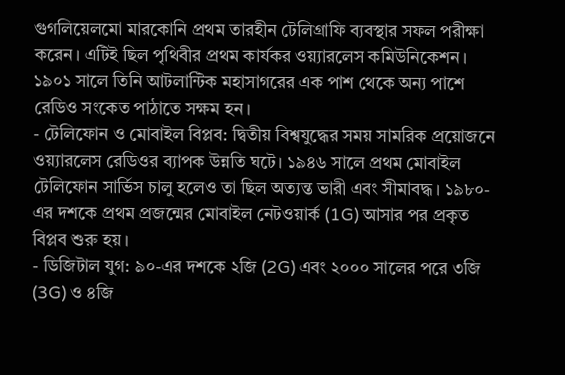গুগলিয়েলমো মারকোনি প্রথম তারহীন টেলিগ্রাফি ব্যবস্থার সফল পরীক্ষা করেন। এটিই ছিল পৃথিবীর প্রথম কার্যকর ওয়্যারলেস কমিউনিকেশন। ১৯০১ সালে তিনি আটলান্টিক মহাসাগরের এক পাশ থেকে অন্য পাশে রেডিও সংকেত পাঠাতে সক্ষম হন।
- টেলিফোন ও মোবাইল বিপ্লব: দ্বিতীয় বিশ্বযুদ্ধের সময় সামরিক প্রয়োজনে ওয়্যারলেস রেডিওর ব্যাপক উন্নতি ঘটে। ১৯৪৬ সালে প্রথম মোবাইল টেলিফোন সার্ভিস চালু হলেও তা ছিল অত্যন্ত ভারী এবং সীমাবদ্ধ। ১৯৮০-এর দশকে প্রথম প্রজন্মের মোবাইল নেটওয়ার্ক (1G) আসার পর প্রকৃত বিপ্লব শুরু হয়।
- ডিজিটাল যুগ: ৯০-এর দশকে ২জি (2G) এবং ২০০০ সালের পরে ৩জি (3G) ও ৪জি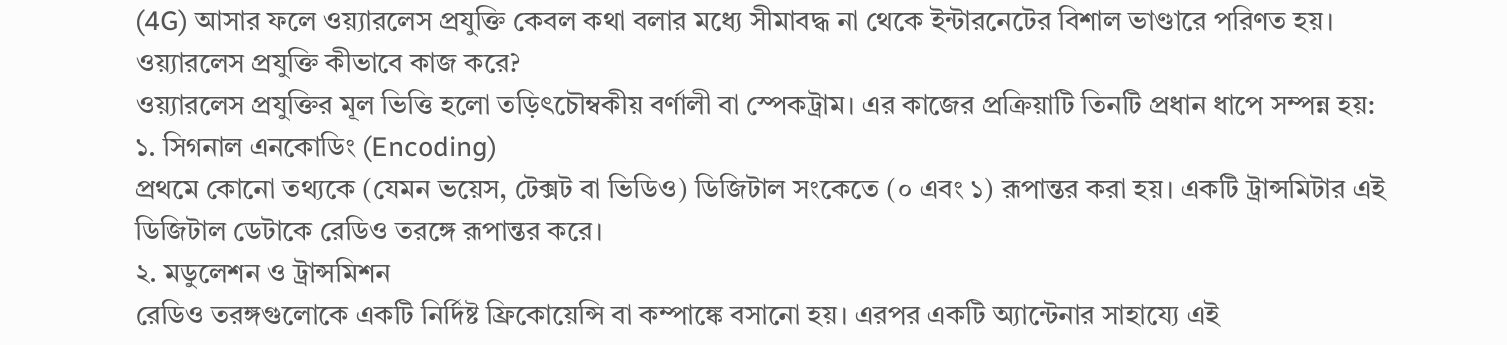(4G) আসার ফলে ওয়্যারলেস প্রযুক্তি কেবল কথা বলার মধ্যে সীমাবদ্ধ না থেকে ইন্টারনেটের বিশাল ভাণ্ডারে পরিণত হয়।
ওয়্যারলেস প্রযুক্তি কীভাবে কাজ করে?
ওয়্যারলেস প্রযুক্তির মূল ভিত্তি হলো তড়িৎচৌম্বকীয় বর্ণালী বা স্পেকট্রাম। এর কাজের প্রক্রিয়াটি তিনটি প্রধান ধাপে সম্পন্ন হয়:
১. সিগনাল এনকোডিং (Encoding)
প্রথমে কোনো তথ্যকে (যেমন ভয়েস, টেক্সট বা ভিডিও) ডিজিটাল সংকেতে (০ এবং ১) রূপান্তর করা হয়। একটি ট্রান্সমিটার এই ডিজিটাল ডেটাকে রেডিও তরঙ্গে রূপান্তর করে।
২. মডুলেশন ও ট্রান্সমিশন
রেডিও তরঙ্গগুলোকে একটি নির্দিষ্ট ফ্রিকোয়েন্সি বা কম্পাঙ্কে বসানো হয়। এরপর একটি অ্যান্টেনার সাহায্যে এই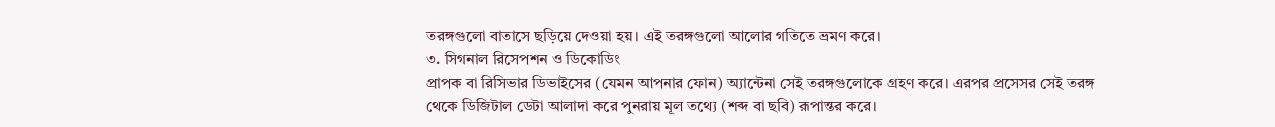তরঙ্গগুলো বাতাসে ছড়িয়ে দেওয়া হয়। এই তরঙ্গগুলো আলোর গতিতে ভ্রমণ করে।
৩. সিগনাল রিসেপশন ও ডিকোডিং
প্রাপক বা রিসিভার ডিভাইসের (যেমন আপনার ফোন) অ্যান্টেনা সেই তরঙ্গগুলোকে গ্রহণ করে। এরপর প্রসেসর সেই তরঙ্গ থেকে ডিজিটাল ডেটা আলাদা করে পুনরায় মূল তথ্যে (শব্দ বা ছবি) রূপান্তর করে।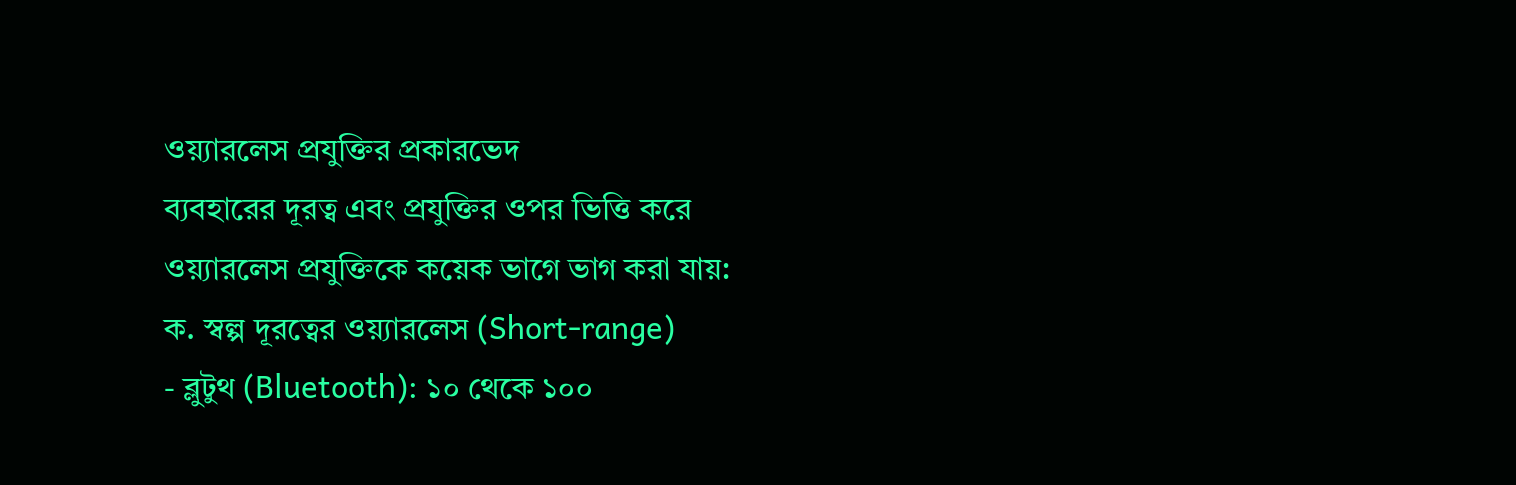ওয়্যারলেস প্রযুক্তির প্রকারভেদ
ব্যবহারের দূরত্ব এবং প্রযুক্তির ওপর ভিত্তি করে ওয়্যারলেস প্রযুক্তিকে কয়েক ভাগে ভাগ করা যায়:
ক. স্বল্প দূরত্বের ওয়্যারলেস (Short-range)
- ব্লুটুথ (Bluetooth): ১০ থেকে ১০০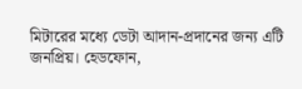মিটারের মধ্যে ডেটা আদান-প্রদানের জন্য এটি জনপ্রিয়। হেডফোন,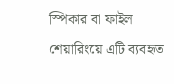স্পিকার বা ফাইল শেয়ারিংয়ে এটি ব্যবহৃত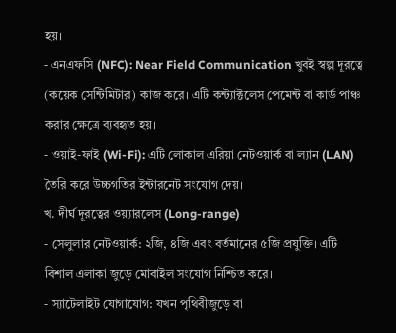হয়।
- এনএফসি (NFC): Near Field Communication খুবই স্বল্প দূরত্বে (কয়েক সেন্টিমিটার) কাজ করে। এটি কন্ট্যাক্টলেস পেমেন্ট বা কার্ড পাঞ্চ করার ক্ষেত্রে ব্যবহৃত হয়।
- ওয়াই-ফাই (Wi-Fi): এটি লোকাল এরিয়া নেটওয়ার্ক বা ল্যান (LAN) তৈরি করে উচ্চগতির ইন্টারনেট সংযোগ দেয়।
খ. দীর্ঘ দূরত্বের ওয়্যারলেস (Long-range)
- সেলুলার নেটওয়ার্ক: ২জি, ৪জি এবং বর্তমানের ৫জি প্রযুক্তি। এটি বিশাল এলাকা জুড়ে মোবাইল সংযোগ নিশ্চিত করে।
- স্যাটেলাইট যোগাযোগ: যখন পৃথিবীজুড়ে বা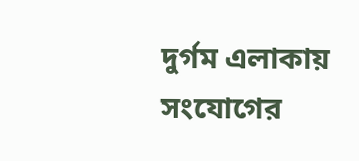দুর্গম এলাকায় সংযোগের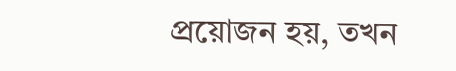প্রয়োজন হয়, তখন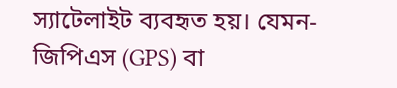স্যাটেলাইট ব্যবহৃত হয়। যেমন- জিপিএস (GPS) বা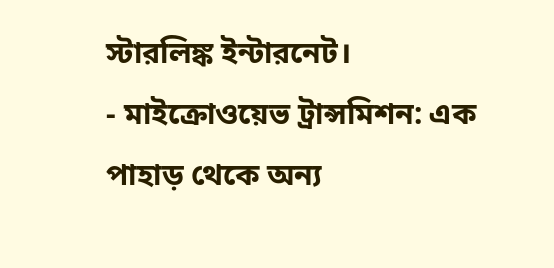স্টারলিঙ্ক ইন্টারনেট।
- মাইক্রোওয়েভ ট্রান্সমিশন: এক পাহাড় থেকে অন্য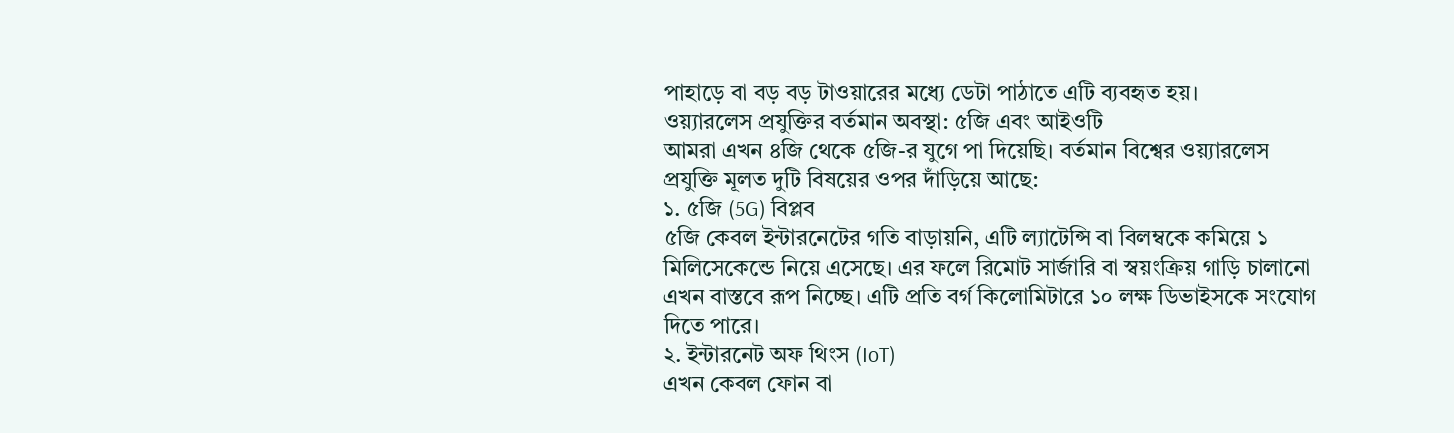পাহাড়ে বা বড় বড় টাওয়ারের মধ্যে ডেটা পাঠাতে এটি ব্যবহৃত হয়।
ওয়্যারলেস প্রযুক্তির বর্তমান অবস্থা: ৫জি এবং আইওটি
আমরা এখন ৪জি থেকে ৫জি-র যুগে পা দিয়েছি। বর্তমান বিশ্বের ওয়্যারলেস প্রযুক্তি মূলত দুটি বিষয়ের ওপর দাঁড়িয়ে আছে:
১. ৫জি (5G) বিপ্লব
৫জি কেবল ইন্টারনেটের গতি বাড়ায়নি, এটি ল্যাটেন্সি বা বিলম্বকে কমিয়ে ১ মিলিসেকেন্ডে নিয়ে এসেছে। এর ফলে রিমোট সার্জারি বা স্বয়ংক্রিয় গাড়ি চালানো এখন বাস্তবে রূপ নিচ্ছে। এটি প্রতি বর্গ কিলোমিটারে ১০ লক্ষ ডিভাইসকে সংযোগ দিতে পারে।
২. ইন্টারনেট অফ থিংস (IoT)
এখন কেবল ফোন বা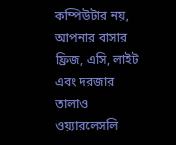কম্পিউটার নয়, আপনার বাসার ফ্রিজ, এসি, লাইট এবং দরজার তালাও ওয়্যারলেসলি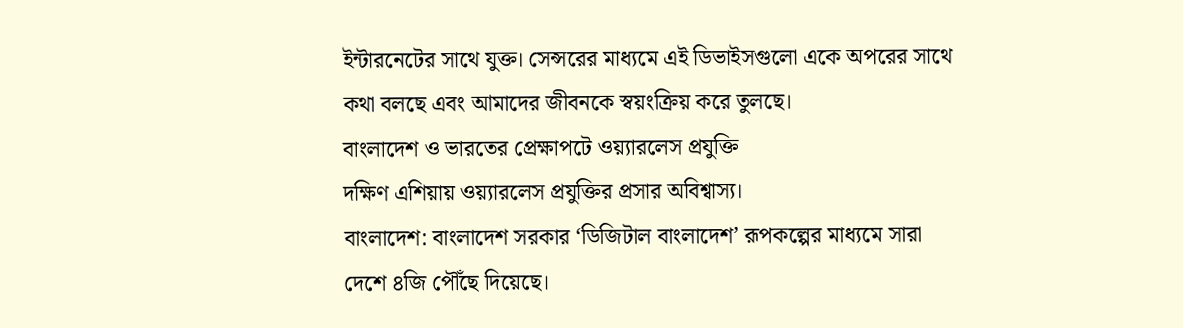ইন্টারনেটের সাথে যুক্ত। সেন্সরের মাধ্যমে এই ডিভাইসগুলো একে অপরের সাথে কথা বলছে এবং আমাদের জীবনকে স্বয়ংক্রিয় করে তুলছে।
বাংলাদেশ ও ভারতের প্রেক্ষাপটে ওয়্যারলেস প্রযুক্তি
দক্ষিণ এশিয়ায় ওয়্যারলেস প্রযুক্তির প্রসার অবিশ্বাস্য।
বাংলাদেশ: বাংলাদেশ সরকার ‘ডিজিটাল বাংলাদেশ’ রূপকল্পের মাধ্যমে সারা দেশে ৪জি পৌঁছে দিয়েছে।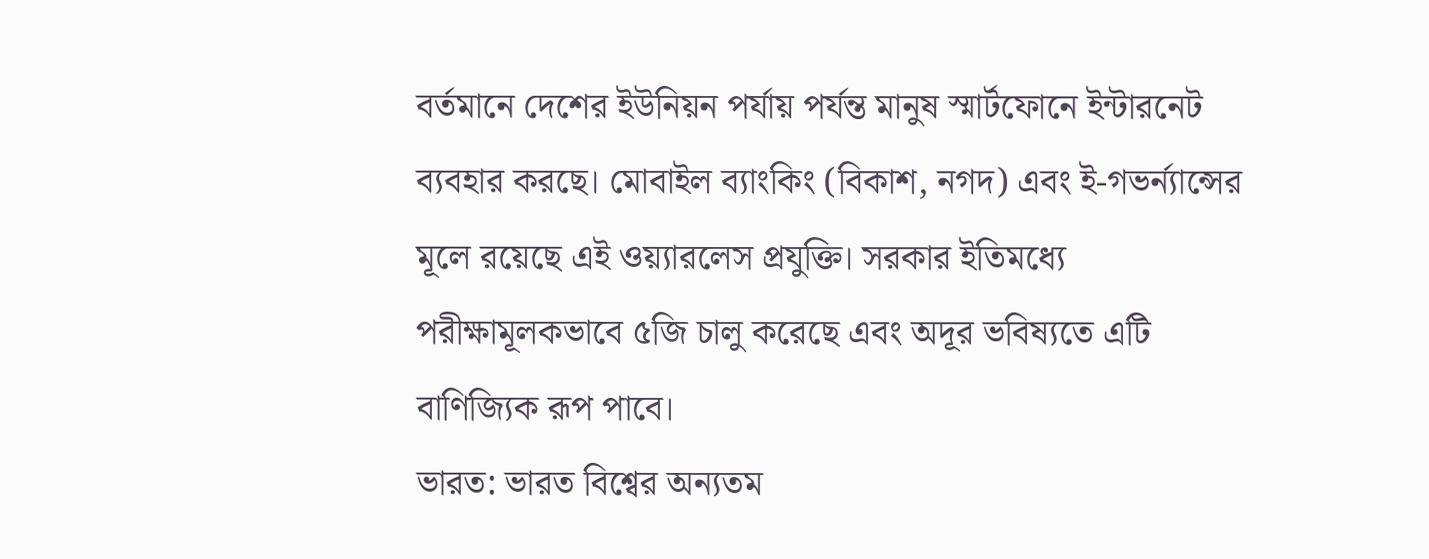বর্তমানে দেশের ইউনিয়ন পর্যায় পর্যন্ত মানুষ স্মার্টফোনে ইন্টারনেট ব্যবহার করছে। মোবাইল ব্যাংকিং (বিকাশ, নগদ) এবং ই-গভর্ন্যান্সের মূলে রয়েছে এই ওয়্যারলেস প্রযুক্তি। সরকার ইতিমধ্যে পরীক্ষামূলকভাবে ৫জি চালু করেছে এবং অদূর ভবিষ্যতে এটি বাণিজ্যিক রূপ পাবে।
ভারত: ভারত বিশ্বের অন্যতম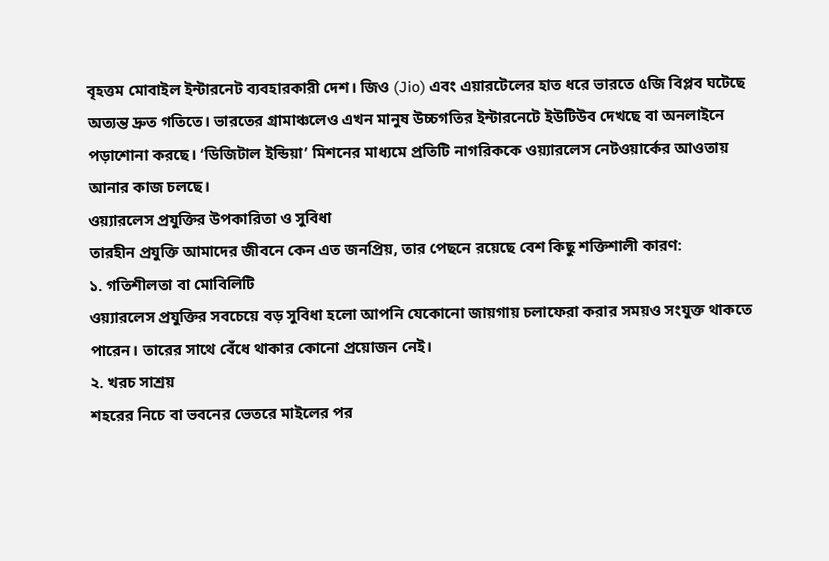বৃহত্তম মোবাইল ইন্টারনেট ব্যবহারকারী দেশ। জিও (Jio) এবং এয়ারটেলের হাত ধরে ভারতে ৫জি বিপ্লব ঘটেছে অত্যন্ত দ্রুত গতিতে। ভারতের গ্রামাঞ্চলেও এখন মানুষ উচ্চগতির ইন্টারনেটে ইউটিউব দেখছে বা অনলাইনে পড়াশোনা করছে। ‘ডিজিটাল ইন্ডিয়া’ মিশনের মাধ্যমে প্রতিটি নাগরিককে ওয়্যারলেস নেটওয়ার্কের আওতায় আনার কাজ চলছে।
ওয়্যারলেস প্রযুক্তির উপকারিতা ও সুবিধা
তারহীন প্রযুক্তি আমাদের জীবনে কেন এত জনপ্রিয়, তার পেছনে রয়েছে বেশ কিছু শক্তিশালী কারণ:
১. গতিশীলতা বা মোবিলিটি
ওয়্যারলেস প্রযুক্তির সবচেয়ে বড় সুবিধা হলো আপনি যেকোনো জায়গায় চলাফেরা করার সময়ও সংযুক্ত থাকতে পারেন। তারের সাথে বেঁধে থাকার কোনো প্রয়োজন নেই।
২. খরচ সাশ্রয়
শহরের নিচে বা ভবনের ভেতরে মাইলের পর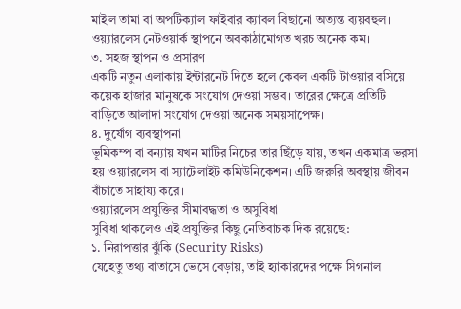মাইল তামা বা অপটিক্যাল ফাইবার ক্যাবল বিছানো অত্যন্ত ব্যয়বহুল। ওয়্যারলেস নেটওয়ার্ক স্থাপনে অবকাঠামোগত খরচ অনেক কম।
৩. সহজ স্থাপন ও প্রসারণ
একটি নতুন এলাকায় ইন্টারনেট দিতে হলে কেবল একটি টাওয়ার বসিয়ে কয়েক হাজার মানুষকে সংযোগ দেওয়া সম্ভব। তারের ক্ষেত্রে প্রতিটি বাড়িতে আলাদা সংযোগ দেওয়া অনেক সময়সাপেক্ষ।
৪. দুর্যোগ ব্যবস্থাপনা
ভূমিকম্প বা বন্যায় যখন মাটির নিচের তার ছিঁড়ে যায়, তখন একমাত্র ভরসা হয় ওয়্যারলেস বা স্যাটেলাইট কমিউনিকেশন। এটি জরুরি অবস্থায় জীবন বাঁচাতে সাহায্য করে।
ওয়্যারলেস প্রযুক্তির সীমাবদ্ধতা ও অসুবিধা
সুবিধা থাকলেও এই প্রযুক্তির কিছু নেতিবাচক দিক রয়েছে:
১. নিরাপত্তার ঝুঁকি (Security Risks)
যেহেতু তথ্য বাতাসে ভেসে বেড়ায়, তাই হ্যাকারদের পক্ষে সিগনাল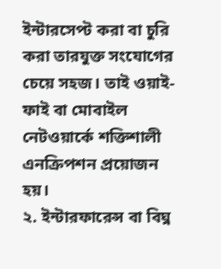ইন্টারসেপ্ট করা বা চুরি করা তারযুক্ত সংযোগের চেয়ে সহজ। তাই ওয়াই-ফাই বা মোবাইল নেটওয়ার্কে শক্তিশালী এনক্রিপশন প্রয়োজন হয়।
২. ইন্টারফারেন্স বা বিঘ্ন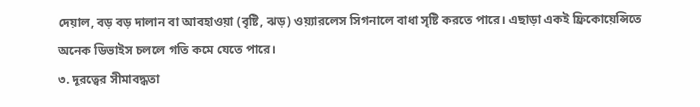দেয়াল, বড় বড় দালান বা আবহাওয়া (বৃষ্টি, ঝড়) ওয়্যারলেস সিগনালে বাধা সৃষ্টি করতে পারে। এছাড়া একই ফ্রিকোয়েন্সিতে অনেক ডিভাইস চললে গতি কমে যেতে পারে।
৩. দূরত্বের সীমাবদ্ধতা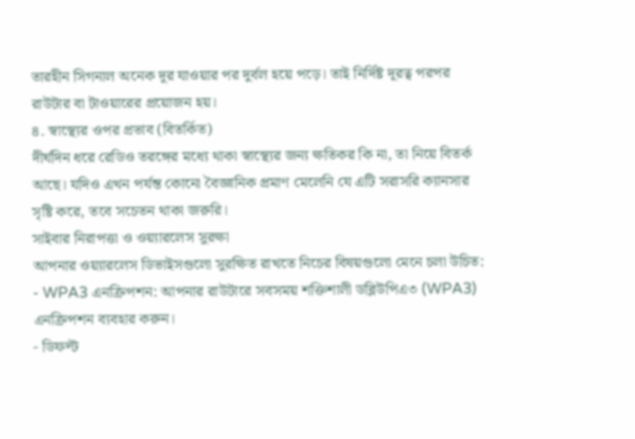তারহীন সিগনাল অনেক দূর যাওয়ার পর দুর্বল হয়ে পড়ে। তাই নির্দিষ্ট দূরত্ব পরপর রাউটার বা টাওয়ারের প্রয়োজন হয়।
৪. স্বাস্থ্যের ওপর প্রভাব (বিতর্কিত)
দীর্ঘদিন ধরে রেডিও তরঙ্গের মধ্যে থাকা স্বাস্থ্যের জন্য ক্ষতিকর কি না, তা নিয়ে বিতর্ক আছে। যদিও এখন পর্যন্ত কোনো বৈজ্ঞানিক প্রমাণ মেলেনি যে এটি সরাসরি ক্যানসার সৃষ্টি করে, তবে সচেতন থাকা জরুরি।
সাইবার নিরাপত্তা ও ওয়্যারলেস সুরক্ষা
আপনার ওয়্যারলেস ডিভাইসগুলো সুরক্ষিত রাখতে নিচের বিষয়গুলো মেনে চলা উচিত:
- WPA3 এনক্রিপশন: আপনার রাউটারে সবসময় শক্তিশালী ডব্লিউপিএ৩ (WPA3) এনক্রিপশন ব্যবহার করুন।
- ডিফল্ট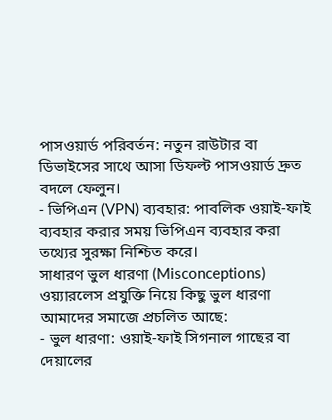পাসওয়ার্ড পরিবর্তন: নতুন রাউটার বা ডিভাইসের সাথে আসা ডিফল্ট পাসওয়ার্ড দ্রুত বদলে ফেলুন।
- ভিপিএন (VPN) ব্যবহার: পাবলিক ওয়াই-ফাই ব্যবহার করার সময় ভিপিএন ব্যবহার করা তথ্যের সুরক্ষা নিশ্চিত করে।
সাধারণ ভুল ধারণা (Misconceptions)
ওয়্যারলেস প্রযুক্তি নিয়ে কিছু ভুল ধারণা আমাদের সমাজে প্রচলিত আছে:
- ভুল ধারণা: ওয়াই-ফাই সিগনাল গাছের বা দেয়ালের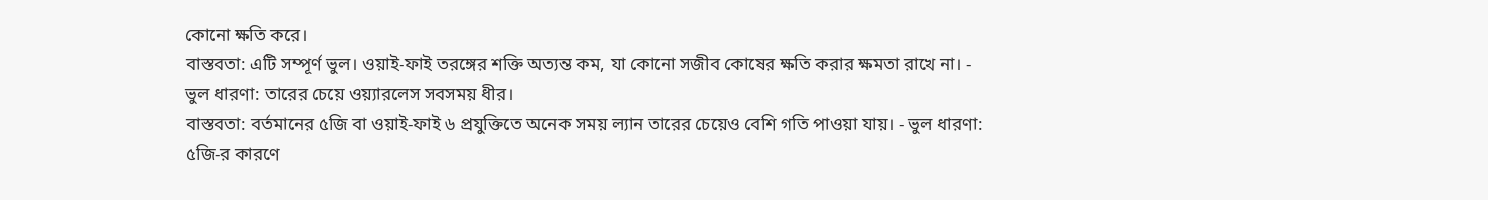কোনো ক্ষতি করে।
বাস্তবতা: এটি সম্পূর্ণ ভুল। ওয়াই-ফাই তরঙ্গের শক্তি অত্যন্ত কম, যা কোনো সজীব কোষের ক্ষতি করার ক্ষমতা রাখে না। - ভুল ধারণা: তারের চেয়ে ওয়্যারলেস সবসময় ধীর।
বাস্তবতা: বর্তমানের ৫জি বা ওয়াই-ফাই ৬ প্রযুক্তিতে অনেক সময় ল্যান তারের চেয়েও বেশি গতি পাওয়া যায়। - ভুল ধারণা: ৫জি-র কারণে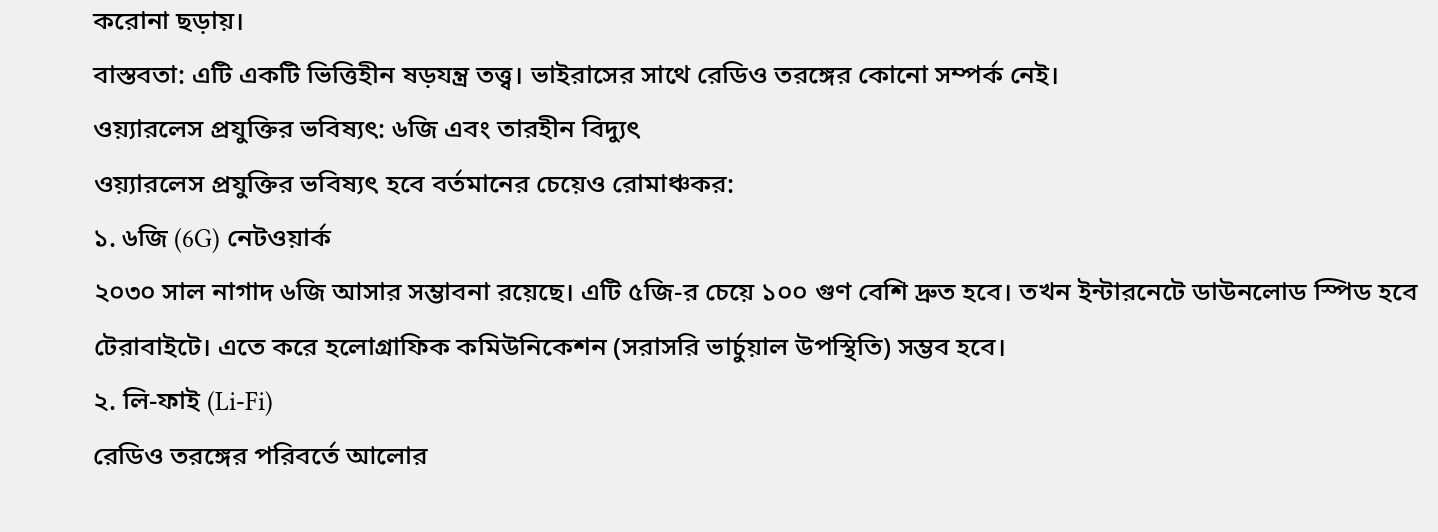করোনা ছড়ায়।
বাস্তবতা: এটি একটি ভিত্তিহীন ষড়যন্ত্র তত্ত্ব। ভাইরাসের সাথে রেডিও তরঙ্গের কোনো সম্পর্ক নেই।
ওয়্যারলেস প্রযুক্তির ভবিষ্যৎ: ৬জি এবং তারহীন বিদ্যুৎ
ওয়্যারলেস প্রযুক্তির ভবিষ্যৎ হবে বর্তমানের চেয়েও রোমাঞ্চকর:
১. ৬জি (6G) নেটওয়ার্ক
২০৩০ সাল নাগাদ ৬জি আসার সম্ভাবনা রয়েছে। এটি ৫জি-র চেয়ে ১০০ গুণ বেশি দ্রুত হবে। তখন ইন্টারনেটে ডাউনলোড স্পিড হবে টেরাবাইটে। এতে করে হলোগ্রাফিক কমিউনিকেশন (সরাসরি ভার্চুয়াল উপস্থিতি) সম্ভব হবে।
২. লি-ফাই (Li-Fi)
রেডিও তরঙ্গের পরিবর্তে আলোর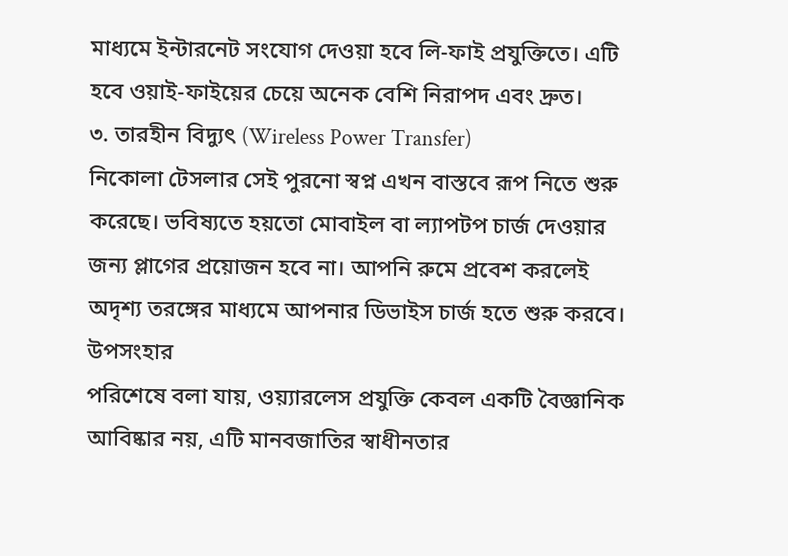মাধ্যমে ইন্টারনেট সংযোগ দেওয়া হবে লি-ফাই প্রযুক্তিতে। এটি হবে ওয়াই-ফাইয়ের চেয়ে অনেক বেশি নিরাপদ এবং দ্রুত।
৩. তারহীন বিদ্যুৎ (Wireless Power Transfer)
নিকোলা টেসলার সেই পুরনো স্বপ্ন এখন বাস্তবে রূপ নিতে শুরু করেছে। ভবিষ্যতে হয়তো মোবাইল বা ল্যাপটপ চার্জ দেওয়ার জন্য প্লাগের প্রয়োজন হবে না। আপনি রুমে প্রবেশ করলেই অদৃশ্য তরঙ্গের মাধ্যমে আপনার ডিভাইস চার্জ হতে শুরু করবে।
উপসংহার
পরিশেষে বলা যায়, ওয়্যারলেস প্রযুক্তি কেবল একটি বৈজ্ঞানিক আবিষ্কার নয়, এটি মানবজাতির স্বাধীনতার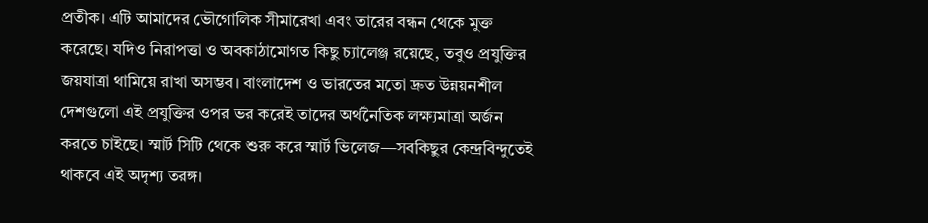প্রতীক। এটি আমাদের ভৌগোলিক সীমারেখা এবং তারের বন্ধন থেকে মুক্ত করেছে। যদিও নিরাপত্তা ও অবকাঠামোগত কিছু চ্যালেঞ্জ রয়েছে, তবুও প্রযুক্তির জয়যাত্রা থামিয়ে রাখা অসম্ভব। বাংলাদেশ ও ভারতের মতো দ্রুত উন্নয়নশীল দেশগুলো এই প্রযুক্তির ওপর ভর করেই তাদের অর্থনৈতিক লক্ষ্যমাত্রা অর্জন করতে চাইছে। স্মার্ট সিটি থেকে শুরু করে স্মার্ট ভিলেজ—সবকিছুর কেন্দ্রবিন্দুতেই থাকবে এই অদৃশ্য তরঙ্গ।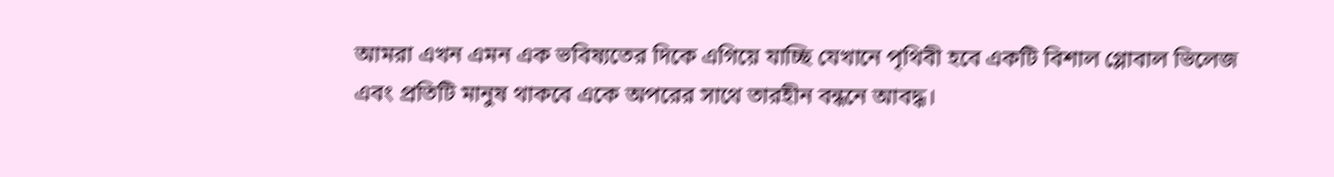আমরা এখন এমন এক ভবিষ্যতের দিকে এগিয়ে যাচ্ছি যেখানে পৃথিবী হবে একটি বিশাল গ্লোবাল ভিলেজ এবং প্রতিটি মানুষ থাকবে একে অপরের সাথে তারহীন বন্ধনে আবদ্ধ।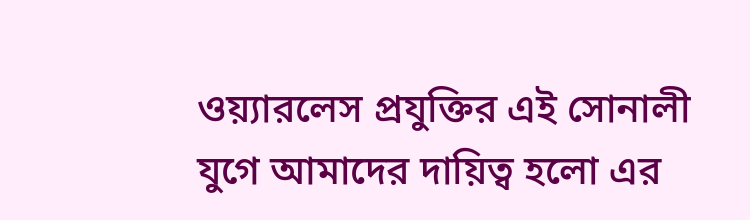ওয়্যারলেস প্রযুক্তির এই সোনালী যুগে আমাদের দায়িত্ব হলো এর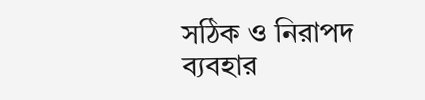সঠিক ও নিরাপদ ব্যবহার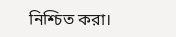নিশ্চিত করা।